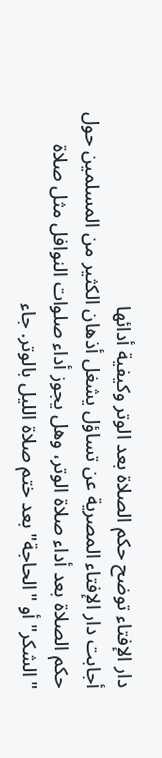دار الإفتاء توضح حكم الصلاة بعد الوتر وكيفية أدائها
أجابت دار الإفتاء المصرية عن تساؤل يشغل أذهان الكثير من المسلمين حول حكم الصلاة بعد أداء صلاة الوتر، وهل يجوز أداء صلوات النوافل مثل صلاة "الشكر" أو "الحاجة" بعد ختم صلاة الليل بالوتر. جاء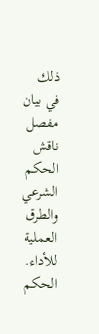ذلك في بيان مفصل ناقش الحكم الشرعي والطرق العملية للأداء.
الحكم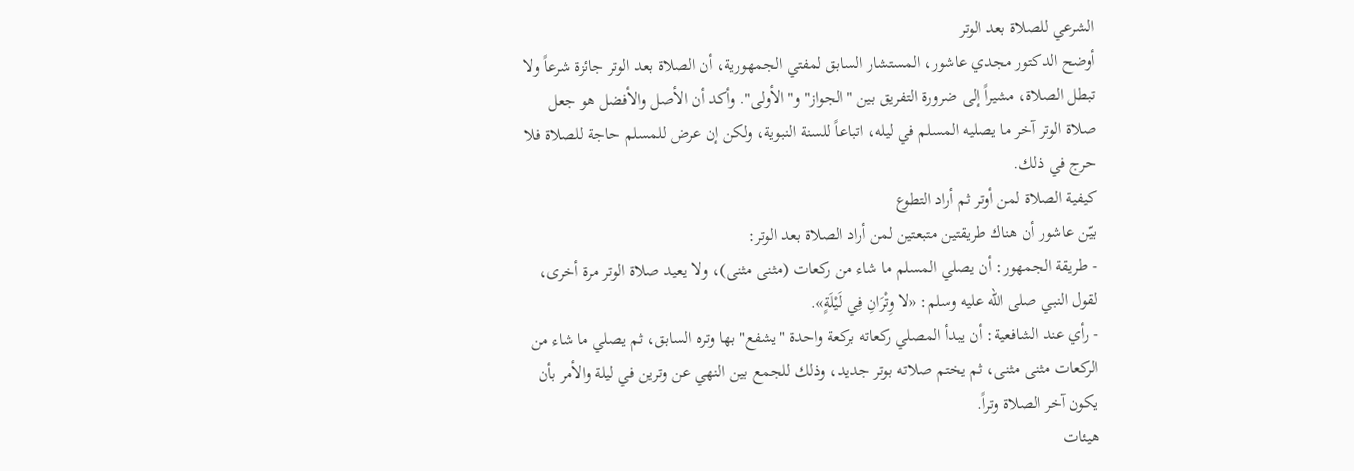الشرعي للصلاة بعد الوتر
أوضح الدكتور مجدي عاشور، المستشار السابق لمفتي الجمهورية، أن الصلاة بعد الوتر جائزة شرعاً ولا تبطل الصلاة، مشيراً إلى ضرورة التفريق بين "الجواز" و"الأولى". وأكد أن الأصل والأفضل هو جعل صلاة الوتر آخر ما يصليه المسلم في ليله، اتباعاً للسنة النبوية، ولكن إن عرض للمسلم حاجة للصلاة فلا حرج في ذلك.
كيفية الصلاة لمن أوتر ثم أراد التطوع
بيّن عاشور أن هناك طريقتين متبعتين لمن أراد الصلاة بعد الوتر:
- طريقة الجمهور: أن يصلي المسلم ما شاء من ركعات (مثنى مثنى)، ولا يعيد صلاة الوتر مرة أخرى، لقول النبي صلى الله عليه وسلم: «لا وِتْرَانِ فِي لَيْلَةٍ».
- رأي عند الشافعية: أن يبدأ المصلي ركعاته بركعة واحدة "يشفع" بها وتره السابق، ثم يصلي ما شاء من الركعات مثنى مثنى، ثم يختم صلاته بوتر جديد، وذلك للجمع بين النهي عن وترين في ليلة والأمر بأن يكون آخر الصلاة وتراً.
هيئات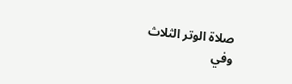صلاة الوتر الثلاث
وفي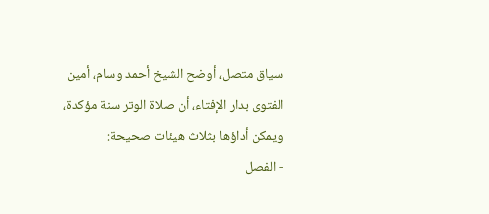سياق متصل، أوضح الشيخ أحمد وسام، أمين الفتوى بدار الإفتاء، أن صلاة الوتر سنة مؤكدة، ويمكن أداؤها بثلاث هيئات صحيحة:
- الفصل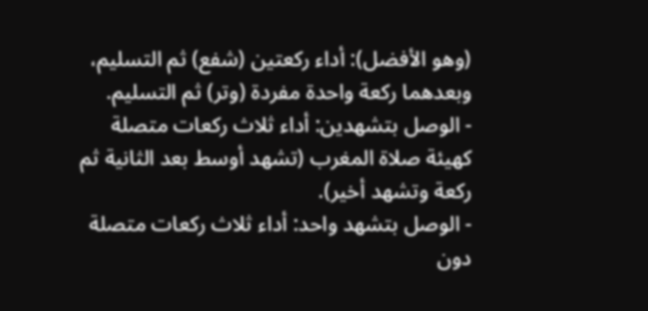(وهو الأفضل): أداء ركعتين (شفع) ثم التسليم، وبعدهما ركعة واحدة مفردة (وتر) ثم التسليم.
- الوصل بتشهدين: أداء ثلاث ركعات متصلة كهيئة صلاة المغرب (تشهد أوسط بعد الثانية ثم ركعة وتشهد أخير).
- الوصل بتشهد واحد: أداء ثلاث ركعات متصلة دون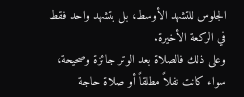الجلوس للتشهد الأوسط، بل بتشهد واحد فقط في الركعة الأخيرة.
وعلى ذلك فالصلاة بعد الوتر جائزة وصحيحة، سواء كانت نفلاً مطلقاً أو صلاة حاجة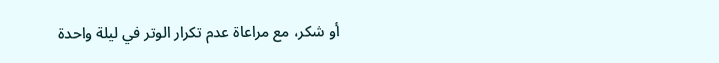أو شكر، مع مراعاة عدم تكرار الوتر في ليلة واحدة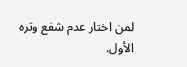لمن اختار عدم شفع وتره الأول.